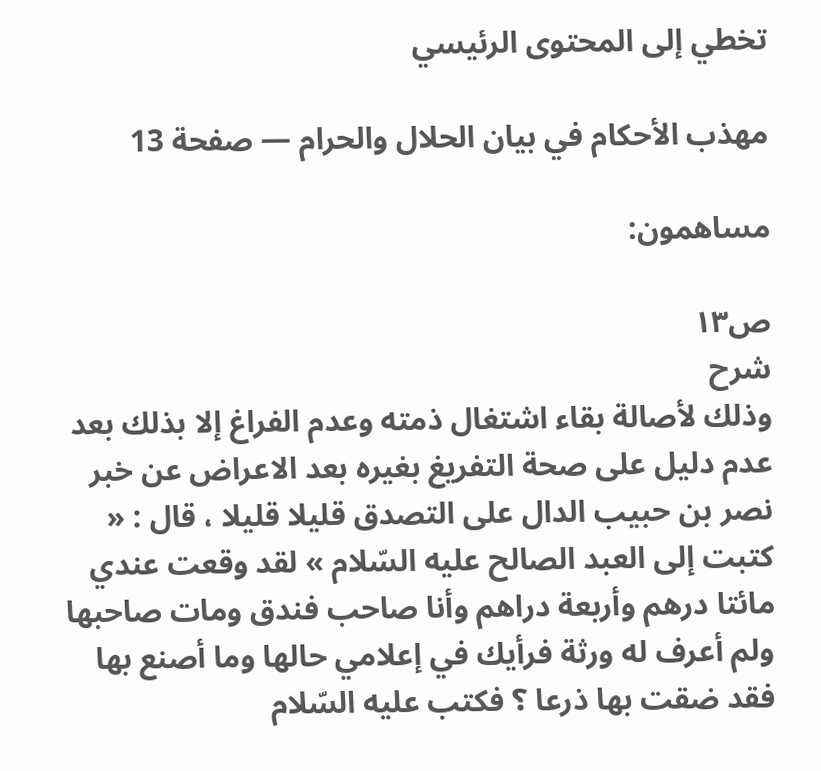تخطي إلى المحتوى الرئيسي

مهذب الأحكام في بيان الحلال والحرام — صفحة 13

مساهمون:

ص١٣
شرح
وذلك لأصالة بقاء اشتغال ذمته وعدم الفراغ إلا بذلك بعد عدم دليل على صحة التفريغ بغيره بعد الاعراض عن خبر نصر بن حبيب الدال على التصدق قليلا قليلا ، قال : « كتبت إلى العبد الصالح عليه السّلام » لقد وقعت عندي مائتا درهم وأربعة دراهم وأنا صاحب فندق ومات صاحبها ولم أعرف له ورثة فرأيك في إعلامي حالها وما أصنع بها فقد ضقت بها ذرعا ؟ فكتب عليه السّلام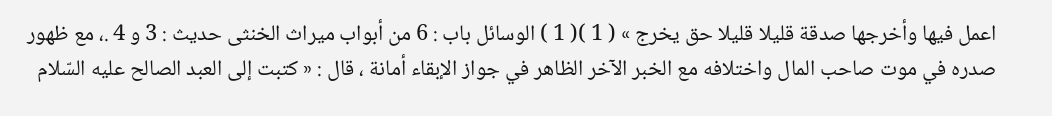اعمل فيها وأخرجها صدقة قليلا قليلا حق يخرج » ( 1 )( 1 ) الوسائل باب : 6 من أبواب ميراث الخنثى حديث : 3 و 4 .، مع ظهور صدره في موت صاحب المال واختلافه مع الخبر الآخر الظاهر في جواز الإبقاء أمانة ، قال : « كتبت إلى العبد الصالح عليه السّلام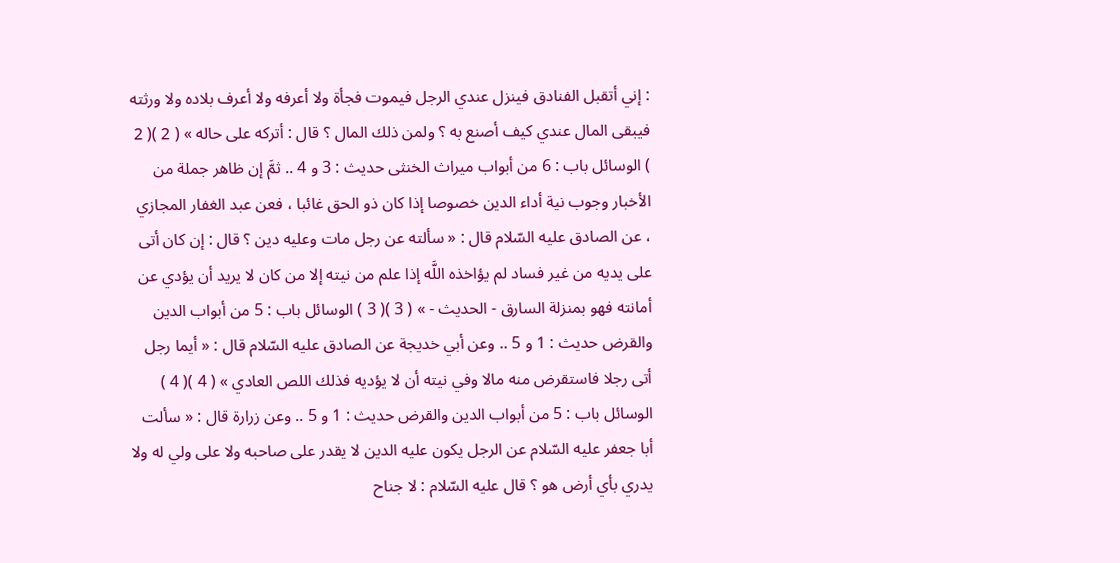: إني أتقبل الفنادق فينزل عندي الرجل فيموت فجأة ولا أعرفه ولا أعرف بلاده ولا ورثته فيبقى المال عندي كيف أصنع به ؟ ولمن ذلك المال ؟ قال : أتركه على حاله » ( 2 )( 2 ) الوسائل باب : 6 من أبواب ميراث الخنثى حديث : 3 و 4 .. ثمَّ إن ظاهر جملة من الأخبار وجوب نية أداء الدين خصوصا إذا كان ذو الحق غائبا ، فعن عبد الغفار المجازي ، عن الصادق عليه السّلام قال : « سألته عن رجل مات وعليه دين ؟ قال : إن كان أتى على يديه من غير فساد لم يؤاخذه اللَّه إذا علم من نيته إلا من كان لا يريد أن يؤدي عن أمانته فهو بمنزلة السارق - الحديث - » ( 3 )( 3 ) الوسائل باب : 5 من أبواب الدين والقرض حديث : 1 و 5 .. وعن أبي خديجة عن الصادق عليه السّلام قال : « أيما رجل أتى رجلا فاستقرض منه مالا وفي نيته أن لا يؤديه فذلك اللص العادي » ( 4 )( 4 ) الوسائل باب : 5 من أبواب الدين والقرض حديث : 1 و 5 .. وعن زرارة قال : « سألت أبا جعفر عليه السّلام عن الرجل يكون عليه الدين لا يقدر على صاحبه ولا على ولي له ولا يدري بأي أرض هو ؟ قال عليه السّلام : لا جناح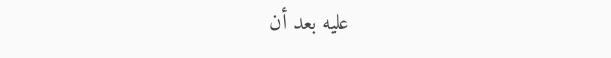عليه بعد أن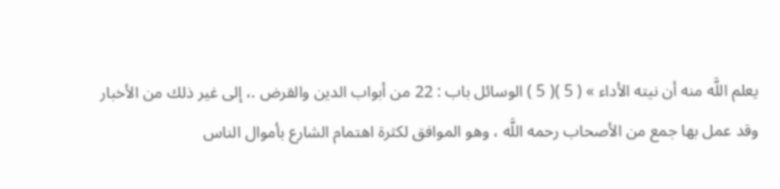يعلم اللَّه منه أن نيته الأداء » ( 5 )( 5 ) الوسائل باب : 22 من أبواب الدين والقرض .، إلى غير ذلك من الأخبار وقد عمل بها جمع من الأصحاب رحمه اللَّه ، وهو الموافق لكثرة اهتمام الشارع بأموال الناس